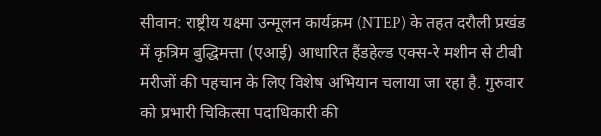सीवान: राष्ट्रीय यक्ष्मा उन्मूलन कार्यक्रम (NTEP) के तहत दरौली प्रखंड में कृत्रिम बुद्धिमत्ता (एआई) आधारित हैंडहेल्ड एक्स-रे मशीन से टीबी मरीजों की पहचान के लिए विशेष अभियान चलाया जा रहा है. गुरुवार को प्रभारी चिकित्सा पदाधिकारी की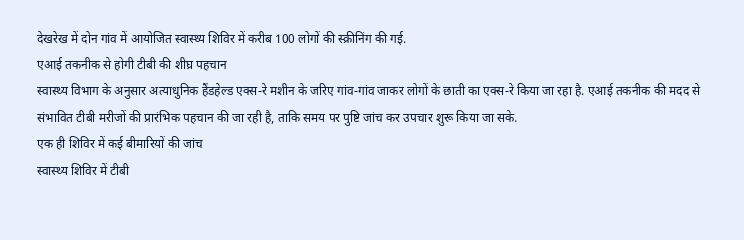देखरेख में दोन गांव में आयोजित स्वास्थ्य शिविर में करीब 100 लोगों की स्क्रीनिंग की गई.
एआई तकनीक से होगी टीबी की शीघ्र पहचान
स्वास्थ्य विभाग के अनुसार अत्याधुनिक हैंडहेल्ड एक्स-रे मशीन के जरिए गांव-गांव जाकर लोगों के छाती का एक्स-रे किया जा रहा है. एआई तकनीक की मदद से संभावित टीबी मरीजों की प्रारंभिक पहचान की जा रही है, ताकि समय पर पुष्टि जांच कर उपचार शुरू किया जा सके.
एक ही शिविर में कई बीमारियों की जांच
स्वास्थ्य शिविर में टीबी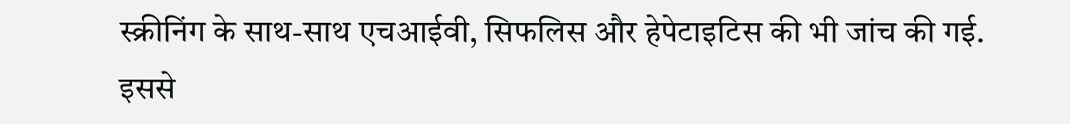स्क्रीनिंग के साथ-साथ एचआईवी, सिफलिस और हेपेटाइटिस की भी जांच की गई. इससे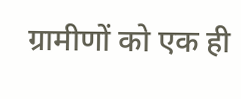ग्रामीणों को एक ही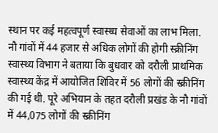स्थान पर कई महत्वपूर्ण स्वास्थ्य सेवाओं का लाभ मिला.
नौ गांवों में 44 हजार से अधिक लोगों की होगी स्क्रीनिंग
स्वास्थ्य विभाग ने बताया कि बुधवार को दरौली प्राथमिक स्वास्थ्य केंद्र में आयोजित शिविर में 56 लोगों की स्क्रीनिंग की गई थी. पूरे अभियान के तहत दरौली प्रखंड के नौ गांवों में 44,075 लोगों की स्क्रीनिंग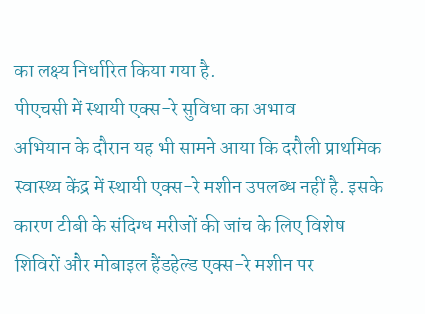का लक्ष्य निर्धारित किया गया है.
पीएचसी में स्थायी एक्स-रे सुविधा का अभाव
अभियान के दौरान यह भी सामने आया कि दरौली प्राथमिक स्वास्थ्य केंद्र में स्थायी एक्स-रे मशीन उपलब्ध नहीं है. इसके कारण टीबी के संदिग्ध मरीजों की जांच के लिए विशेष शिविरों और मोबाइल हैंडहेल्ड एक्स-रे मशीन पर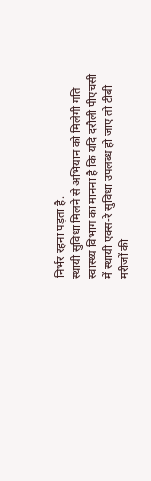निर्भर रहना पड़ता है.
स्थायी सुविधा मिलने से अभियान को मिलेगी गति
स्वास्थ्य विभाग का मानना है कि यदि दरौली पीएचसी में स्थायी एक्स-रे सुविधा उपलब्ध हो जाए तो टीबी मरीजों की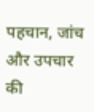पहचान, जांच और उपचार की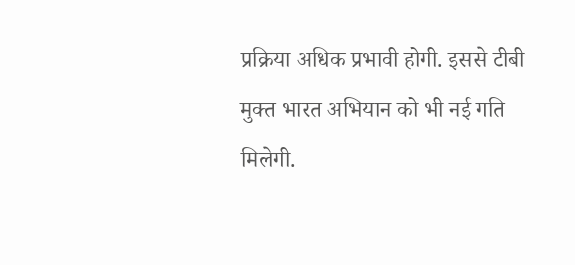प्रक्रिया अधिक प्रभावी होगी. इससे टीबी मुक्त भारत अभियान को भी नई गति मिलेगी.